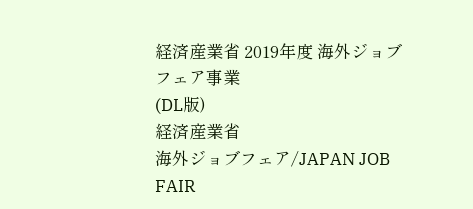経済産業省 2019年度 海外ジョブフェア事業
(DL版)
経済産業省
海外ジョブフェア/JAPAN JOB FAIR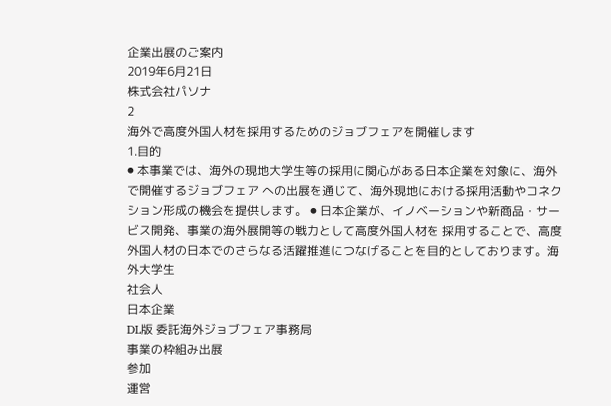企業出展のご案内
2019年6月21日
株式会社パソナ
2
海外で高度外国人材を採用するためのジョブフェアを開催します
1.目的
⚫ 本事業では、海外の現地大学生等の採用に関心がある日本企業を対象に、海外で開催するジョブフェア への出展を通じて、海外現地における採用活動やコネクション形成の機会を提供します。 ⚫ 日本企業が、イノベーションや新商品・サービス開発、事業の海外展開等の戦力として高度外国人材を 採用することで、高度外国人材の日本でのさらなる活躍推進につなげることを目的としております。海外大学生
社会人
日本企業
DL版 委託海外ジョブフェア事務局
事業の枠組み出展
参加
運営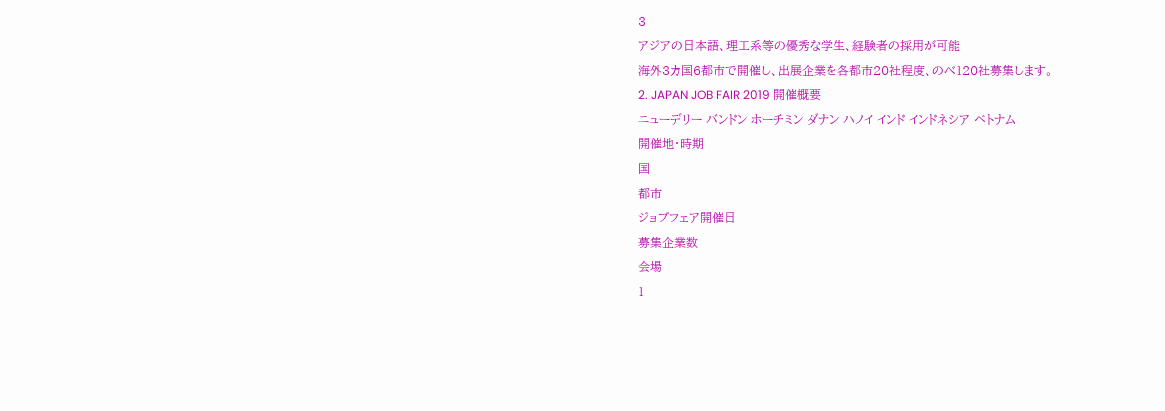3
アジアの日本語、理工系等の優秀な学生、経験者の採用が可能
海外3カ国6都市で開催し、出展企業を各都市20社程度、のべ120社募集します。
2. JAPAN JOB FAIR 2019 開催概要
ニューデリー バンドン ホーチミン ダナン ハノイ インド インドネシア ベトナム
開催地・時期
国
都市
ジョブフェア開催日
募集企業数
会場
1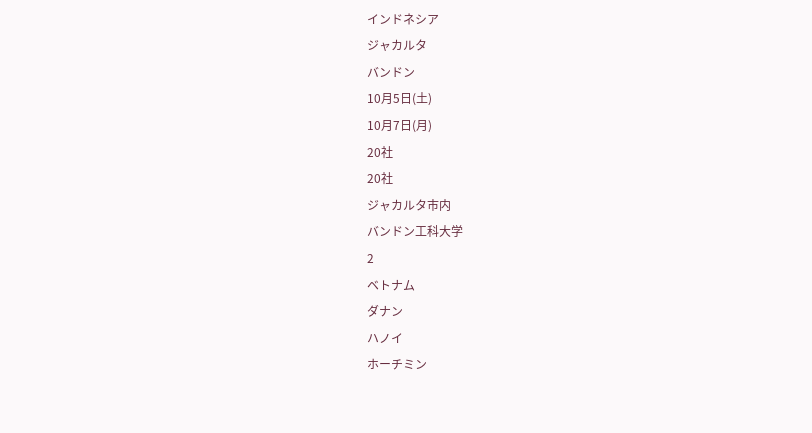インドネシア
ジャカルタ
バンドン
10月5日(土)
10月7日(月)
20社
20社
ジャカルタ市内
バンドン工科大学
2
ベトナム
ダナン
ハノイ
ホーチミン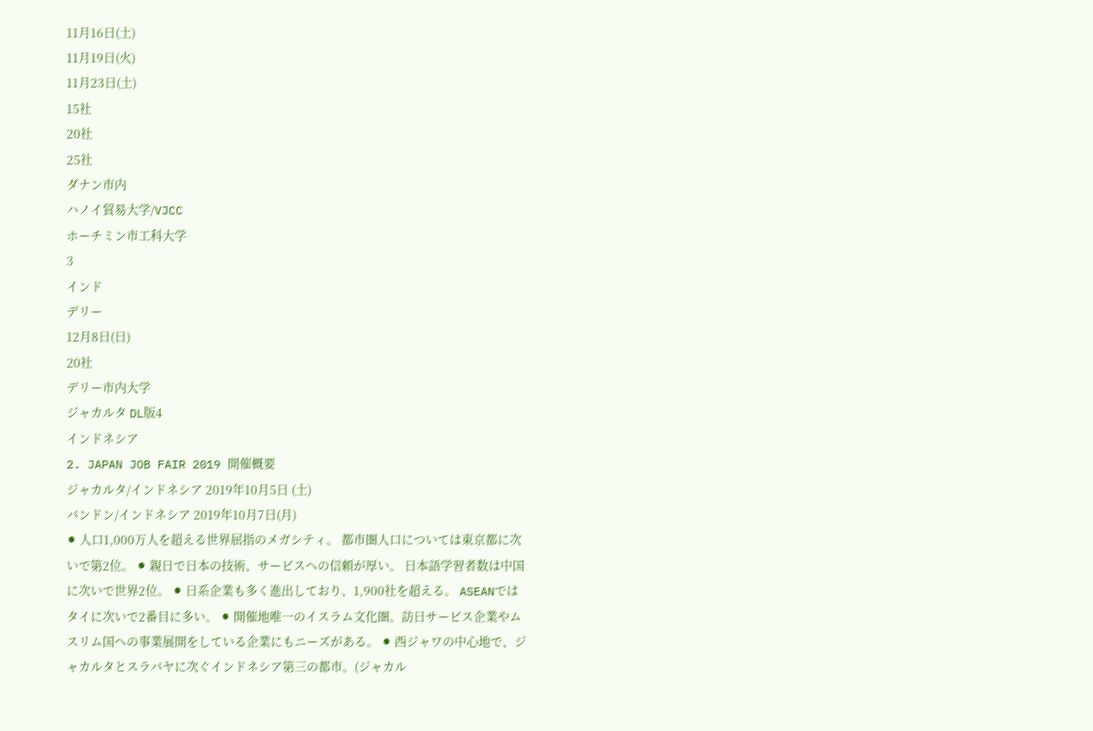11月16日(土)
11月19日(火)
11月23日(土)
15社
20社
25社
ダナン市内
ハノイ貿易大学/VJCC
ホーチミン市工科大学
3
インド
デリー
12月8日(日)
20社
デリー市内大学
ジャカルタ DL版4
インドネシア
2. JAPAN JOB FAIR 2019 開催概要
ジャカルタ/インドネシア 2019年10月5日 (土)
バンドン/インドネシア 2019年10月7日(月)
⚫ 人口1,000万人を超える世界屈指のメガシティ。 都市圏人口については東京都に次いで第2位。 ⚫ 親日で日本の技術、サービスへの信頼が厚い。 日本語学習者数は中国に次いで世界2位。 ⚫ 日系企業も多く進出しており、1,900社を超える。 ASEANではタイに次いで2番目に多い。 ⚫ 開催地唯一のイスラム文化圏。訪日サービス企業やム スリム国への事業展開をしている企業にもニーズがある。 ⚫ 西ジャワの中心地で、ジャカルタとスラバヤに次ぐインドネシア第三の都市。(ジャカル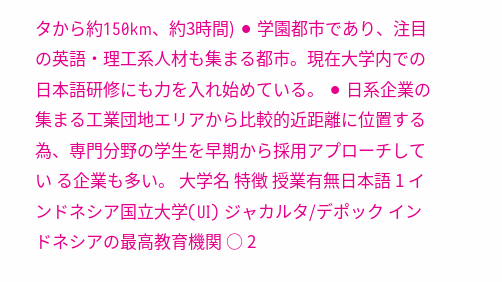タから約150km、約3時間) ⚫ 学園都市であり、注目の英語・理工系人材も集まる都市。現在大学内での日本語研修にも力を入れ始めている。 ⚫ 日系企業の集まる工業団地エリアから比較的近距離に位置する為、専門分野の学生を早期から採用アプローチしてい る企業も多い。 大学名 特徴 授業有無日本語 1 インドネシア国立大学(UI) ジャカルタ/デポック インドネシアの最高教育機関 ○ 2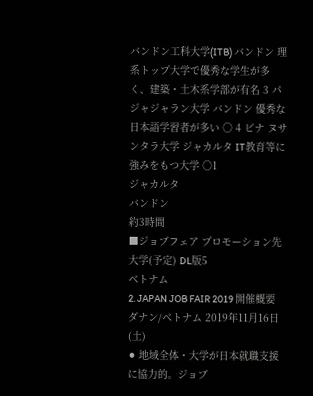バンドン工科大学(ITB) バンドン 理系トップ大学で優秀な学生が多く、建築・土木系学部が有名 3 パジャジャラン大学 バンドン 優秀な日本語学習者が多い ○ 4 ビナ ヌサンタラ大学 ジャカルタ IT教育等に強みをもつ大学 ○1
ジャカルタ
バンドン
約3時間
■ジョブフェア プロモーション先大学(予定) DL版5
ベトナム
2. JAPAN JOB FAIR 2019 開催概要
ダナン/ベトナム 2019年11月16日(土)
⚫ 地域全体・大学が日本就職支援に協力的。ジョブ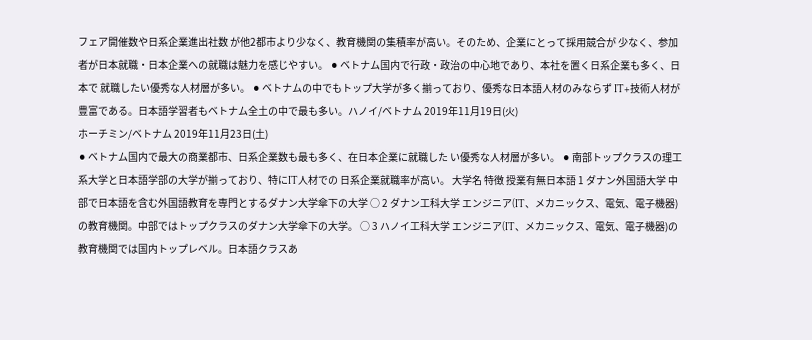フェア開催数や日系企業進出社数 が他2都市より少なく、教育機関の集積率が高い。そのため、企業にとって採用競合が 少なく、参加者が日本就職・日本企業への就職は魅力を感じやすい。 ⚫ ベトナム国内で行政・政治の中心地であり、本社を置く日系企業も多く、日本で 就職したい優秀な人材層が多い。 ⚫ ベトナムの中でもトップ大学が多く揃っており、優秀な日本語人材のみならず IT+技術人材が豊富である。日本語学習者もベトナム全土の中で最も多い。ハノイ/ベトナム 2019年11月19日(火)
ホーチミン/ベトナム 2019年11月23日(土)
⚫ ベトナム国内で最大の商業都市、日系企業数も最も多く、在日本企業に就職した い優秀な人材層が多い。 ⚫ 南部トップクラスの理工系大学と日本語学部の大学が揃っており、特にIT人材での 日系企業就職率が高い。 大学名 特徴 授業有無日本語 1 ダナン外国語大学 中部で日本語を含む外国語教育を専門とするダナン大学傘下の大学 ○ 2 ダナン工科大学 エンジニア(IT、メカニックス、電気、電子機器)の教育機関。中部ではトップクラスのダナン大学傘下の大学。 ○ 3 ハノイ工科大学 エンジニア(IT、メカニックス、電気、電子機器)の教育機関では国内トップレベル。日本語クラスあ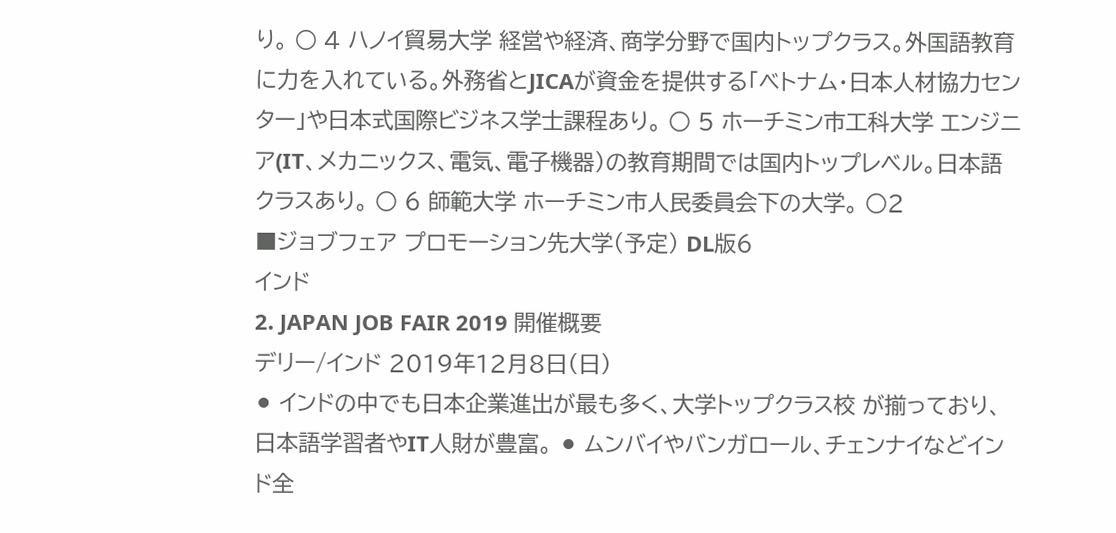り。 ○ 4 ハノイ貿易大学 経営や経済、商学分野で国内トップクラス。外国語教育に力を入れている。外務省とJICAが資金を提供する「ベトナム・日本人材協力センター」や日本式国際ビジネス学士課程あり。 ○ 5 ホーチミン市工科大学 エンジニア(IT、メカニックス、電気、電子機器)の教育期間では国内トップレベル。日本語クラスあり。 ○ 6 師範大学 ホーチミン市人民委員会下の大学。 ○2
■ジョブフェア プロモーション先大学(予定) DL版6
インド
2. JAPAN JOB FAIR 2019 開催概要
デリー/インド 2019年12月8日(日)
⚫ インドの中でも日本企業進出が最も多く、大学トップクラス校 が揃っており、日本語学習者やIT人財が豊富。 ⚫ ムンバイやバンガロール、チェンナイなどインド全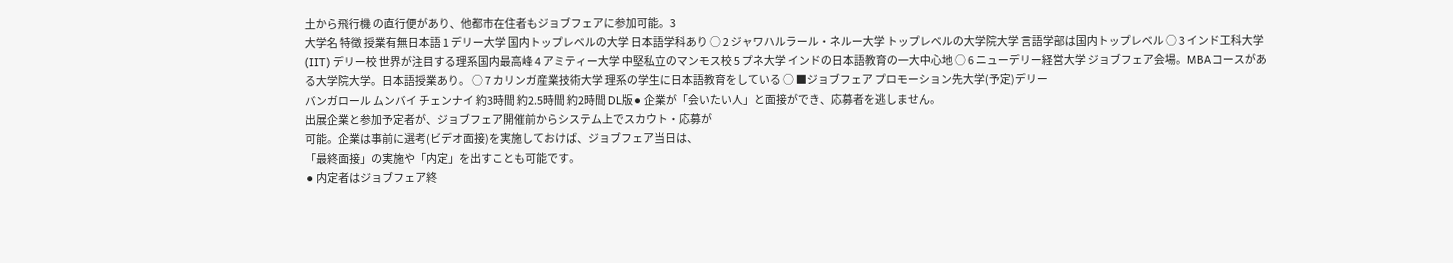土から飛行機 の直行便があり、他都市在住者もジョブフェアに参加可能。3
大学名 特徴 授業有無日本語 1 デリー大学 国内トップレベルの大学 日本語学科あり ○ 2 ジャワハルラール・ネルー大学 トップレベルの大学院大学 言語学部は国内トップレベル ○ 3 インド工科大学(IIT) デリー校 世界が注目する理系国内最高峰 4 アミティー大学 中堅私立のマンモス校 5 プネ大学 インドの日本語教育の一大中心地 ○ 6 ニューデリー経営大学 ジョブフェア会場。MBAコースがある大学院大学。日本語授業あり。 ○ 7 カリンガ産業技術大学 理系の学生に日本語教育をしている ○ ■ジョブフェア プロモーション先大学(予定)デリー
バンガロール ムンバイ チェンナイ 約3時間 約2.5時間 約2時間 DL版⚫ 企業が「会いたい人」と面接ができ、応募者を逃しません。
出展企業と参加予定者が、ジョブフェア開催前からシステム上でスカウト・応募が
可能。企業は事前に選考(ビデオ面接)を実施しておけば、ジョブフェア当日は、
「最終面接」の実施や「内定」を出すことも可能です。
⚫ 内定者はジョブフェア終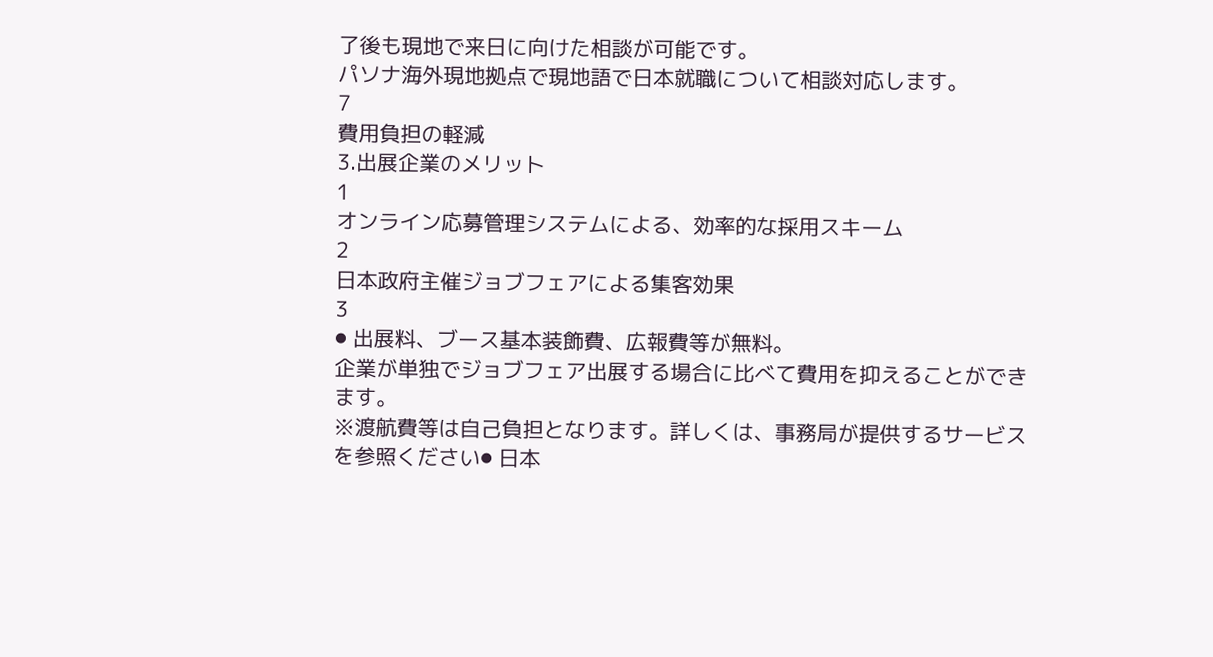了後も現地で来日に向けた相談が可能です。
パソナ海外現地拠点で現地語で日本就職について相談対応します。
7
費用負担の軽減
3.出展企業のメリット
1
オンライン応募管理システムによる、効率的な採用スキーム
2
日本政府主催ジョブフェアによる集客効果
3
⚫ 出展料、ブース基本装飾費、広報費等が無料。
企業が単独でジョブフェア出展する場合に比べて費用を抑えることができます。
※渡航費等は自己負担となります。詳しくは、事務局が提供するサービスを参照ください⚫ 日本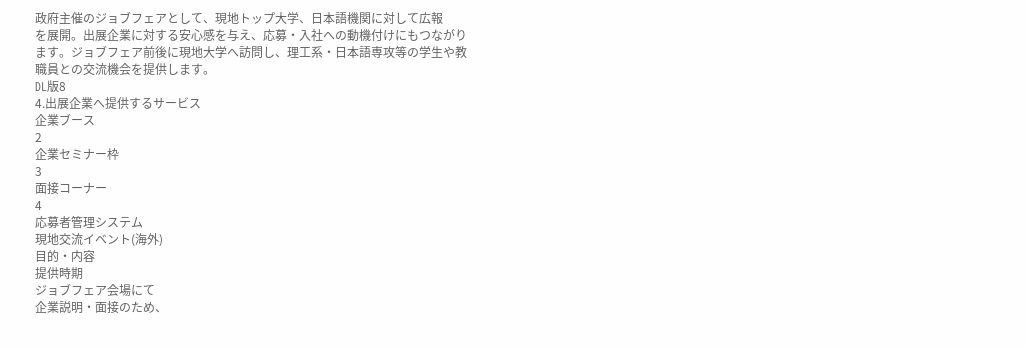政府主催のジョブフェアとして、現地トップ大学、日本語機関に対して広報
を展開。出展企業に対する安心感を与え、応募・入社への動機付けにもつながり
ます。ジョブフェア前後に現地大学へ訪問し、理工系・日本語専攻等の学生や教
職員との交流機会を提供します。
DL版8
4.出展企業へ提供するサービス
企業ブース
2
企業セミナー枠
3
面接コーナー
4
応募者管理システム
現地交流イベント(海外)
目的・内容
提供時期
ジョブフェア会場にて
企業説明・面接のため、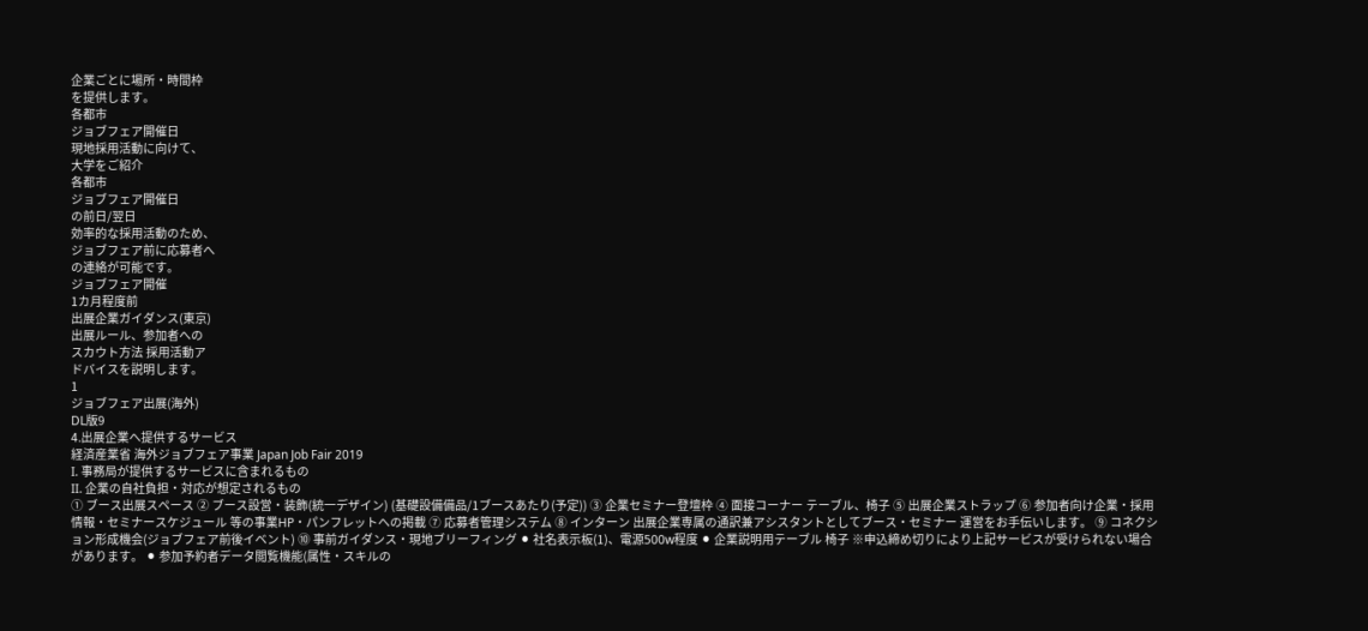企業ごとに場所・時間枠
を提供します。
各都市
ジョブフェア開催日
現地採用活動に向けて、
大学をご紹介
各都市
ジョブフェア開催日
の前日/翌日
効率的な採用活動のため、
ジョブフェア前に応募者へ
の連絡が可能です。
ジョブフェア開催
1カ月程度前
出展企業ガイダンス(東京)
出展ルール、参加者への
スカウト方法 採用活動ア
ドバイスを説明します。
1
ジョブフェア出展(海外)
DL版9
4.出展企業へ提供するサービス
経済産業省 海外ジョブフェア事業 Japan Job Fair 2019
I. 事務局が提供するサービスに含まれるもの
II. 企業の自社負担・対応が想定されるもの
① ブース出展スペース ② ブース設営・装飾(統一デザイン) (基礎設備備品/1ブースあたり(予定)) ③ 企業セミナー登壇枠 ④ 面接コーナー テーブル、椅子 ⑤ 出展企業ストラップ ⑥ 参加者向け企業・採用情報・セミナースケジュール 等の事業HP・パンフレットへの掲載 ⑦ 応募者管理システム ⑧ インターン 出展企業専属の通訳兼アシスタントとしてブース・セミナー 運営をお手伝いします。 ⑨ コネクション形成機会(ジョブフェア前後イベント) ⑩ 事前ガイダンス・現地ブリーフィング ⚫ 社名表示板(1)、電源500w程度 ⚫ 企業説明用テーブル 椅子 ※申込締め切りにより上記サービスが受けられない場合があります。 ⚫ 参加予約者データ閲覧機能(属性・スキルの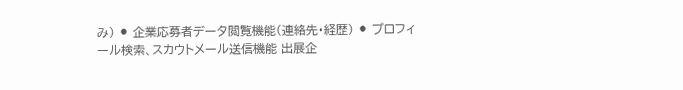み) ⚫ 企業応募者データ閲覧機能(連絡先・経歴) ⚫ プロフィール検索、スカウトメール送信機能 出展企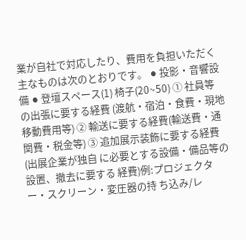業が自社で対応したり、費用を負担いただく 主なものは次のとおりです。 ⚫ 投影・音響設備 ⚫ 登壇スペース(1) 椅子(20~50) ① 社員等の出張に要する経費 (渡航・宿泊・食費・現地移動費用等) ② 輸送に要する経費(輸送費・通関費・税金等) ③ 追加展示装飾に要する経費(出展企業が独自 に必要とする設備・備品等の設置、撤去に要する 経費)例:プロジェクター・スクリーン・変圧器の持 ち込み/レ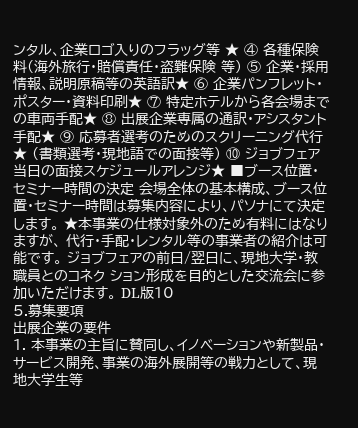ンタル、企業ロゴ入りのフラッグ等 ★ ④ 各種保険料(海外旅行・賠償責任・盗難保険 等) ⑤ 企業・採用情報、説明原稿等の英語訳★ ⑥ 企業パンフレット・ポスター・資料印刷★ ⑦ 特定ホテルから各会場までの車両手配★ ⑧ 出展企業専属の通訳・アシスタント手配★ ⑨ 応募者選考のためのスクリーニング代行★ (書類選考・現地語での面接等) ⑩ ジョブフェア当日の面接スケジュールアレンジ★ ■ブース位置・セミナー時間の決定 会場全体の基本構成、ブース位置・セミナー時間は募集内容により、パソナにて決定します。 ★本事業の仕様対象外のため有料にはなりますが、 代行・手配・レンタル等の事業者の紹介は可能です。 ジョブフェアの前日/翌日に、現地大学・教職員とのコネク ション形成を目的とした交流会に参加いただけます。 DL版10
5.募集要項
出展企業の要件
1. 本事業の主旨に賛同し、イノベーションや新製品・サービス開発、事業の海外展開等の戦力として、現地大学生等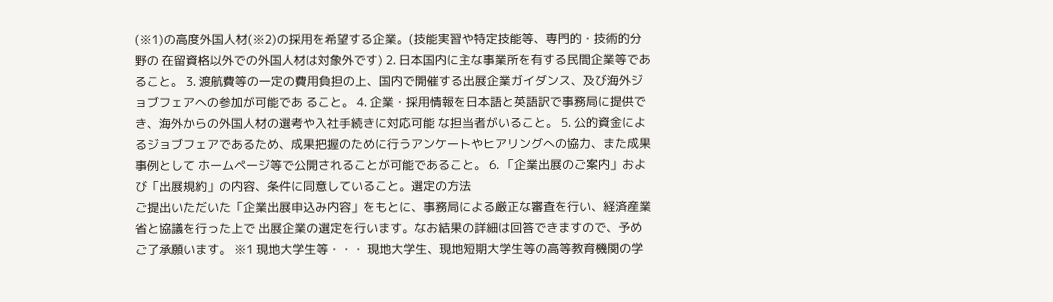(※1)の高度外国人材(※2)の採用を希望する企業。(技能実習や特定技能等、専門的・技術的分野の 在留資格以外での外国人材は対象外です) 2. 日本国内に主な事業所を有する民間企業等であること。 3. 渡航費等の一定の費用負担の上、国内で開催する出展企業ガイダンス、及び海外ジョブフェアへの参加が可能であ ること。 4. 企業・採用情報を日本語と英語訳で事務局に提供でき、海外からの外国人材の選考や入社手続きに対応可能 な担当者がいること。 5. 公的資金によるジョブフェアであるため、成果把握のために行うアンケートやヒアリングへの協力、また成果事例として ホームページ等で公開されることが可能であること。 6. 「企業出展のご案内」および「出展規約」の内容、条件に同意していること。選定の方法
ご提出いただいた「企業出展申込み内容」をもとに、事務局による厳正な審査を行い、経済産業省と協議を行った上で 出展企業の選定を行います。なお結果の詳細は回答できますので、予めご了承願います。 ※1 現地大学生等・・・ 現地大学生、現地短期大学生等の高等教育機関の学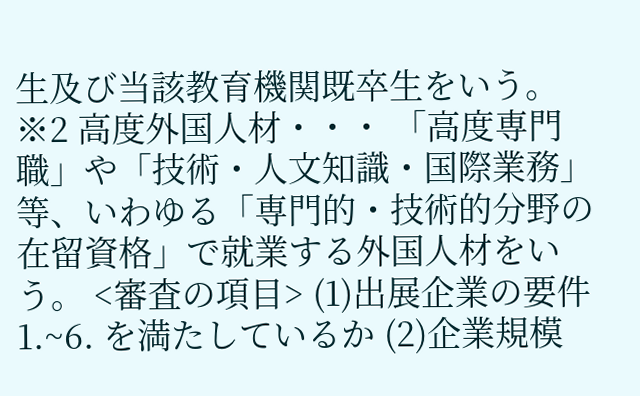生及び当該教育機関既卒生をいう。 ※2 高度外国人材・・・ 「高度専門職」や「技術・人文知識・国際業務」等、いわゆる「専門的・技術的分野の在留資格」で就業する外国人材をいう。 <審査の項目> (1)出展企業の要件1.~6. を満たしているか (2)企業規模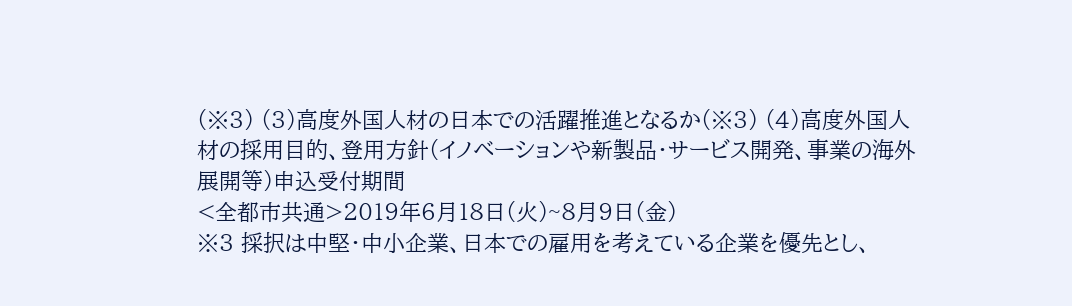(※3) (3)高度外国人材の日本での活躍推進となるか(※3) (4)高度外国人材の採用目的、登用方針(イノベーションや新製品・サービス開発、事業の海外展開等)申込受付期間
<全都市共通>2019年6月18日(火)~8月9日(金)
※3 採択は中堅・中小企業、日本での雇用を考えている企業を優先とし、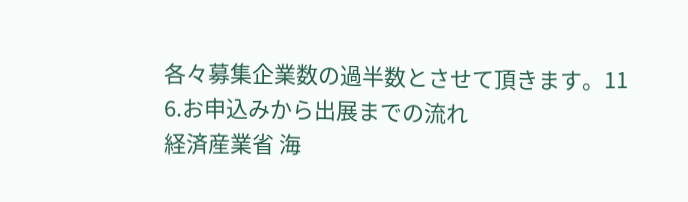各々募集企業数の過半数とさせて頂きます。11
6.お申込みから出展までの流れ
経済産業省 海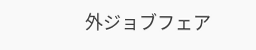外ジョブフェア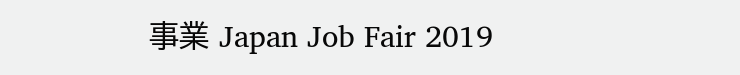事業 Japan Job Fair 2019